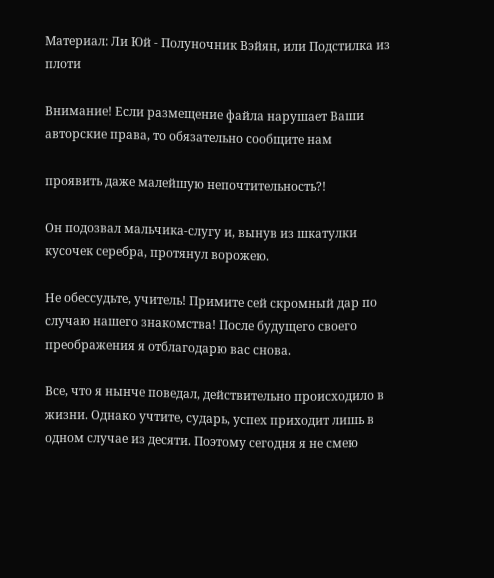Материал: Ли Юй - Полуночник Вэйян, или Подстилка из плоти

Внимание! Если размещение файла нарушает Ваши авторские права, то обязательно сообщите нам

проявить даже малейшую непочтительность?!

Он подозвал мальчика-слугу и, вынув из шкатулки кусочек серебра, протянул ворожею.

Не обессудьте, учитель! Примите сей скромный дар по случаю нашего знакомства! После будущего своего преображения я отблагодарю вас снова.

Все, что я нынче поведал, действительно происходило в жизни. Однако учтите, сударь, успех приходит лишь в одном случае из десяти. Поэтому сегодня я не смею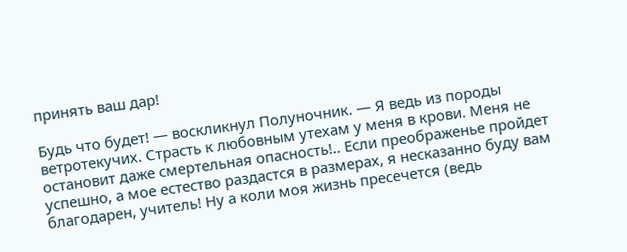принять ваш дар!

Будь что будет! — воскликнул Полуночник. — Я ведь из породы ветротекучих. Страсть к любовным утехам у меня в крови. Меня не остановит даже смертельная опасность!.. Если преображенье пройдет успешно, а мое естество раздастся в размерах, я несказанно буду вам благодарен, учитель! Ну а коли моя жизнь пресечется (ведь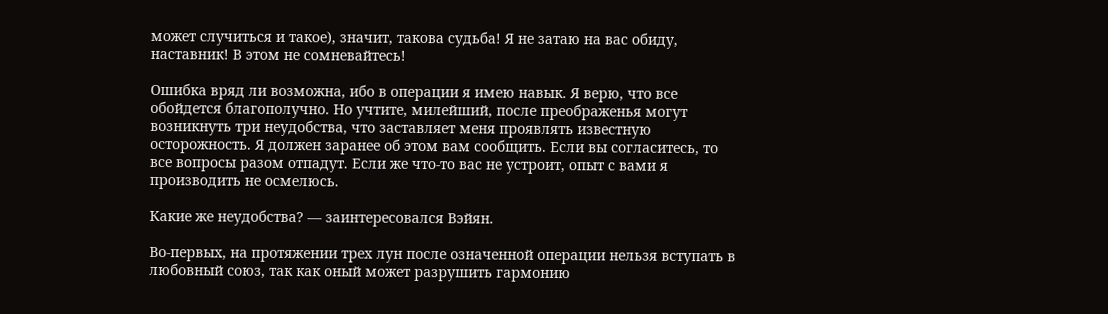может случиться и такое), значит, такова судьба! Я не затаю на вас обиду, наставник! В этом не сомневайтесь!

Ошибка вряд ли возможна, ибо в операции я имею навык. Я верю, что все обойдется благополучно. Но учтите, милейший, после преображенья могут возникнуть три неудобства, что заставляет меня проявлять известную осторожность. Я должен заранее об этом вам сообщить. Если вы согласитесь, то все вопросы разом отпадут. Если же что-то вас не устроит, опыт с вами я производить не осмелюсь.

Какие же неудобства? — заинтересовался Вэйян.

Во-первых, на протяжении трех лун после означенной операции нельзя вступать в любовный союз, так как оный может разрушить гармонию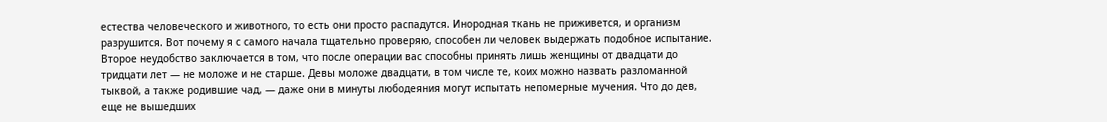естества человеческого и животного, то есть они просто распадутся. Инородная ткань не приживется, и организм разрушится. Вот почему я с самого начала тщательно проверяю, способен ли человек выдержать подобное испытание. Второе неудобство заключается в том, что после операции вас способны принять лишь женщины от двадцати до тридцати лет — не моложе и не старше. Девы моложе двадцати, в том числе те, коих можно назвать разломанной тыквой, а также родившие чад, — даже они в минуты любодеяния могут испытать непомерные мучения. Что до дев, еще не вышедших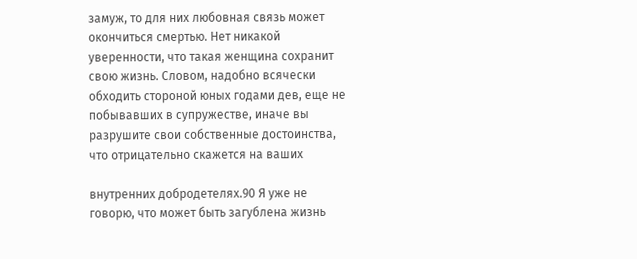замуж, то для них любовная связь может окончиться смертью. Нет никакой уверенности, что такая женщина сохранит свою жизнь. Словом, надобно всячески обходить стороной юных годами дев, еще не побывавших в супружестве, иначе вы разрушите свои собственные достоинства, что отрицательно скажется на ваших

внутренних добродетелях.90 Я уже не говорю, что может быть загублена жизнь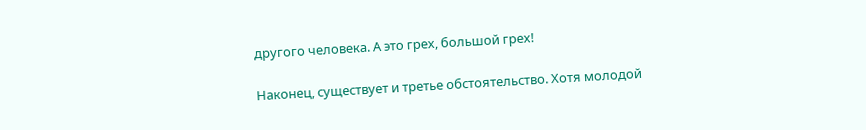другого человека. А это грех, большой грех!

Наконец, существует и третье обстоятельство. Хотя молодой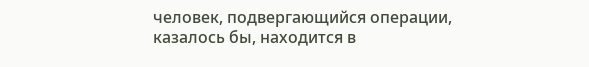человек, подвергающийся операции, казалось бы, находится в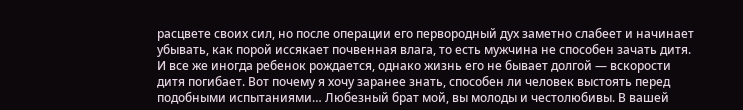расцвете своих сил, но после операции его первородный дух заметно слабеет и начинает убывать, как порой иссякает почвенная влага, то есть мужчина не способен зачать дитя. И все же иногда ребенок рождается, однако жизнь его не бывает долгой — вскорости дитя погибает. Вот почему я хочу заранее знать, способен ли человек выстоять перед подобными испытаниями… Любезный брат мой, вы молоды и честолюбивы. В вашей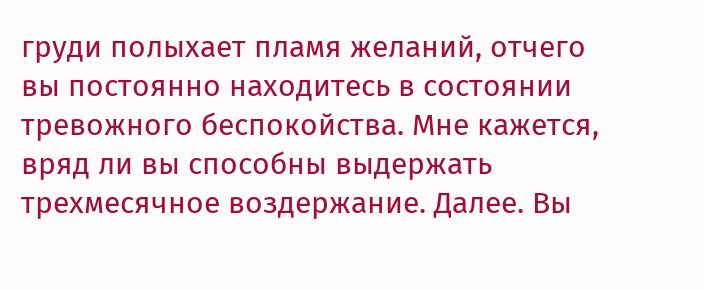груди полыхает пламя желаний, отчего вы постоянно находитесь в состоянии тревожного беспокойства. Мне кажется, вряд ли вы способны выдержать трехмесячное воздержание. Далее. Вы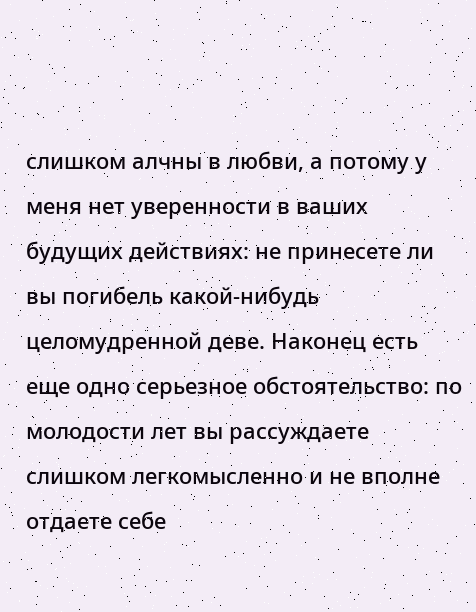слишком алчны в любви, а потому у меня нет уверенности в ваших будущих действиях: не принесете ли вы погибель какой-нибудь целомудренной деве. Наконец есть еще одно серьезное обстоятельство: по молодости лет вы рассуждаете слишком легкомысленно и не вполне отдаете себе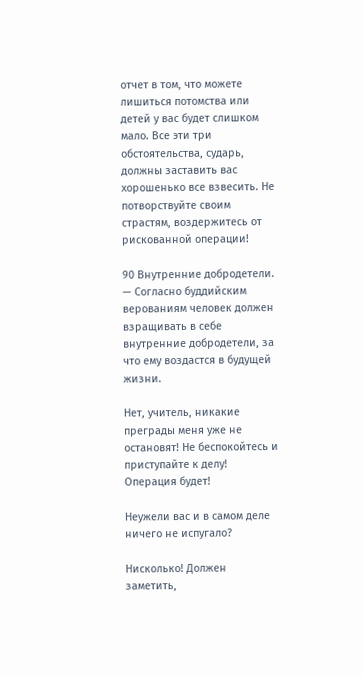отчет в том, что можете лишиться потомства или детей у вас будет слишком мало. Все эти три обстоятельства, сударь, должны заставить вас хорошенько все взвесить. Не потворствуйте своим страстям, воздержитесь от рискованной операции!

90 Внутренние добродетели. — Согласно буддийским верованиям человек должен взращивать в себе внутренние добродетели, за что ему воздастся в будущей жизни.

Нет, учитель, никакие преграды меня уже не остановят! Не беспокойтесь и приступайте к делу! Операция будет!

Неужели вас и в самом деле ничего не испугало?

Нисколько! Должен заметить,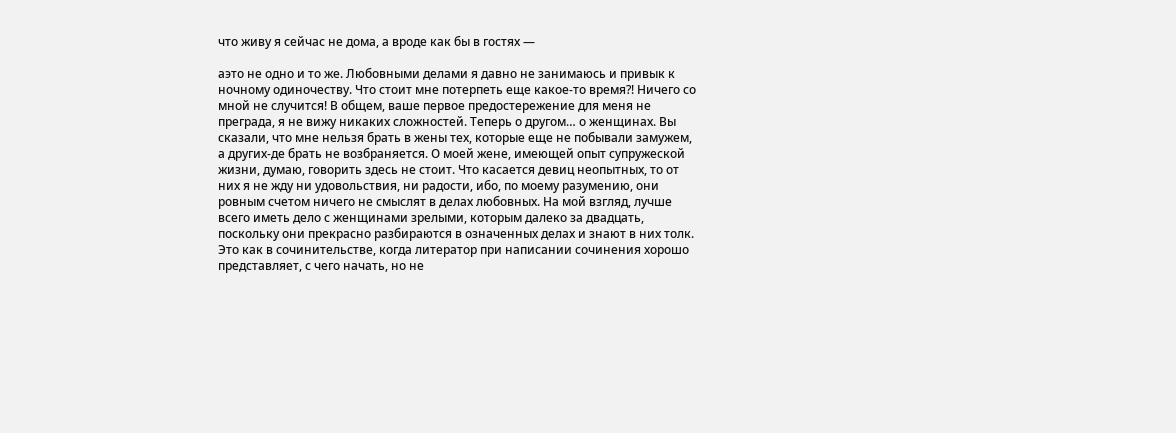что живу я сейчас не дома, а вроде как бы в гостях —

аэто не одно и то же. Любовными делами я давно не занимаюсь и привык к ночному одиночеству. Что стоит мне потерпеть еще какое-то время?! Ничего со мной не случится! В общем, ваше первое предостережение для меня не преграда, я не вижу никаких сложностей. Теперь о другом… о женщинах. Вы сказали, что мне нельзя брать в жены тех, которые еще не побывали замужем, а других-де брать не возбраняется. О моей жене, имеющей опыт супружеской жизни, думаю, говорить здесь не стоит. Что касается девиц неопытных, то от них я не жду ни удовольствия, ни радости, ибо, по моему разумению, они ровным счетом ничего не смыслят в делах любовных. На мой взгляд, лучше всего иметь дело с женщинами зрелыми, которым далеко за двадцать, поскольку они прекрасно разбираются в означенных делах и знают в них толк. Это как в сочинительстве, когда литератор при написании сочинения хорошо представляет, с чего начать, но не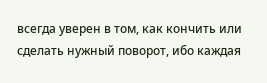всегда уверен в том, как кончить или сделать нужный поворот, ибо каждая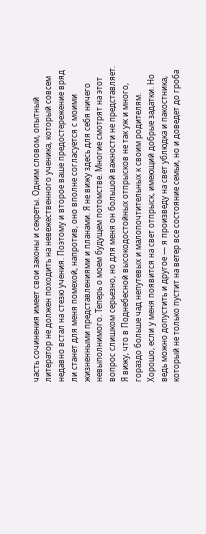часть сочинения имеет свои законы и секреты. Одним словом, опытный литератор не должен походить на невежественного ученика, который совсем недавно встал на стезю учения. Поэтому и второе ваше предостережение вряд ли станет для меня помехой, напротив, оно вполне согласуется с моими жизненными представлениями и планами. Я не вижу здесь для себя ничего невыполнимого. Теперь о моем будущем потомстве. Многие смотрят на этот вопрос слишком серьезно, но для меня он большой важности не представляет. Я вижу, что в Поднебесной высокодостойных отпрысков не так уж и много, гораздо больше чад непутевых и малопочтительных к своим родителям. Хорошо, если у меня появится на свет отпрыск, имеющий добрые задатки. Но ведь можно допустить и другое — я произведу на свет ублюдка и пакостника, который не только пустит на ветер все состояние семьи, но и доведет до гроба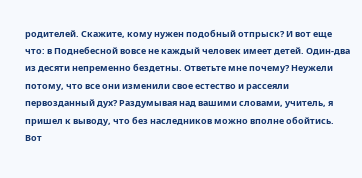родителей. Скажите, кому нужен подобный отпрыск? И вот еще что: в Поднебесной вовсе не каждый человек имеет детей. Один-два из десяти непременно бездетны. Ответьте мне почему? Неужели потому, что все они изменили свое естество и рассеяли первозданный дух? Раздумывая над вашими словами, учитель, я пришел к выводу, что без наследников можно вполне обойтись. Вот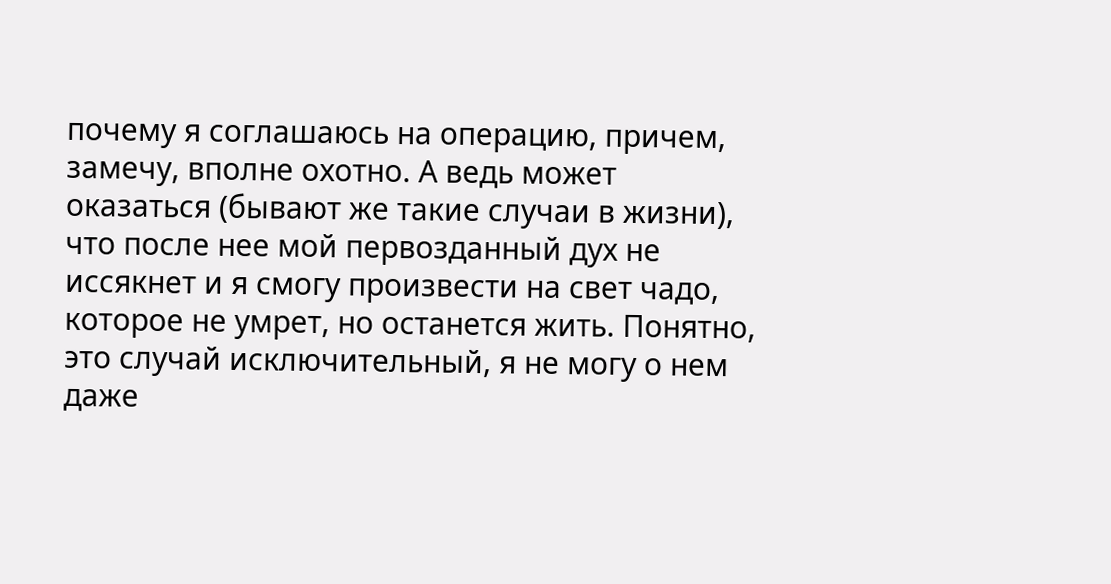почему я соглашаюсь на операцию, причем, замечу, вполне охотно. А ведь может оказаться (бывают же такие случаи в жизни), что после нее мой первозданный дух не иссякнет и я смогу произвести на свет чадо, которое не умрет, но останется жить. Понятно, это случай исключительный, я не могу о нем даже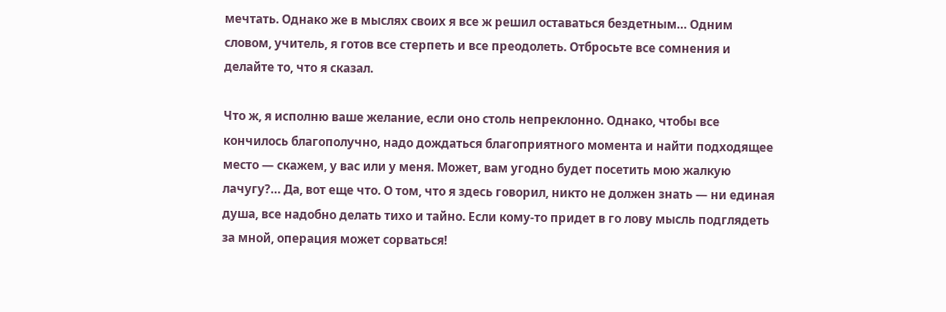мечтать. Однако же в мыслях своих я все ж решил оставаться бездетным… Одним словом, учитель, я готов все стерпеть и все преодолеть. Отбросьте все сомнения и делайте то, что я сказал.

Что ж, я исполню ваше желание, если оно столь непреклонно. Однако, чтобы все кончилось благополучно, надо дождаться благоприятного момента и найти подходящее место — скажем, у вас или у меня. Может, вам угодно будет посетить мою жалкую лачугу?… Да, вот еще что. О том, что я здесь говорил, никто не должен знать — ни единая душа, все надобно делать тихо и тайно. Если кому-то придет в го лову мысль подглядеть за мной, операция может сорваться!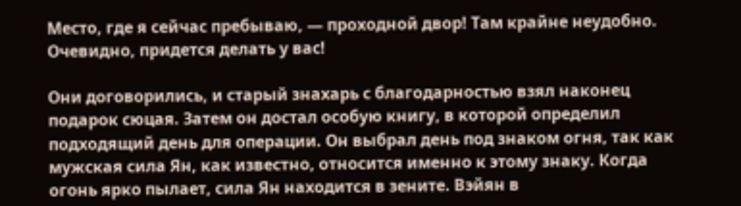Место, где я сейчас пребываю, — проходной двор! Там крайне неудобно. Очевидно, придется делать у вас!

Они договорились, и старый знахарь с благодарностью взял наконец подарок сюцая. Затем он достал особую книгу, в которой определил подходящий день для операции. Он выбрал день под знаком огня, так как мужская сила Ян, как известно, относится именно к этому знаку. Когда огонь ярко пылает, сила Ян находится в зените. Вэйян в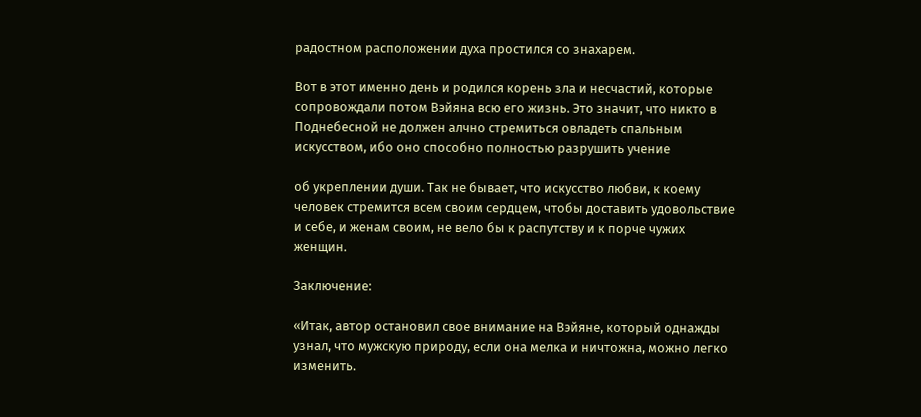радостном расположении духа простился со знахарем.

Вот в этот именно день и родился корень зла и несчастий, которые сопровождали потом Вэйяна всю его жизнь. Это значит, что никто в Поднебесной не должен алчно стремиться овладеть спальным искусством, ибо оно способно полностью разрушить учение

об укреплении души. Так не бывает, что искусство любви, к коему человек стремится всем своим сердцем, чтобы доставить удовольствие и себе, и женам своим, не вело бы к распутству и к порче чужих женщин.

Заключение:

«Итак, автор остановил свое внимание на Вэйяне, который однажды узнал, что мужскую природу, если она мелка и ничтожна, можно легко изменить.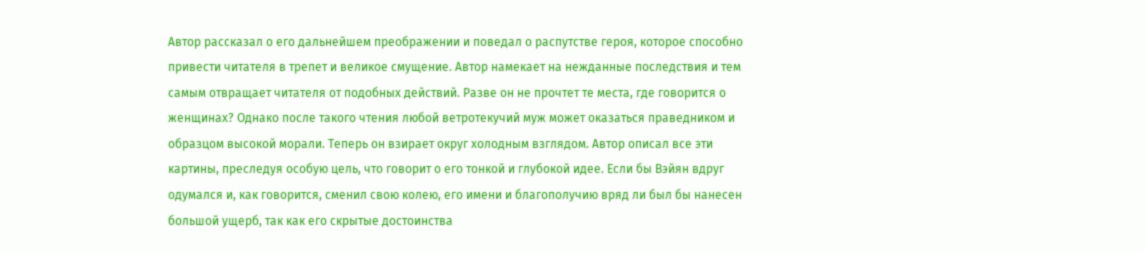Автор рассказал о его дальнейшем преображении и поведал о распутстве героя, которое способно привести читателя в трепет и великое смущение. Автор намекает на нежданные последствия и тем самым отвращает читателя от подобных действий. Разве он не прочтет те места, где говорится о женщинах? Однако после такого чтения любой ветротекучий муж может оказаться праведником и образцом высокой морали. Теперь он взирает округ холодным взглядом. Автор описал все эти картины, преследуя особую цель, что говорит о его тонкой и глубокой идее. Если бы Вэйян вдруг одумался и, как говорится, сменил свою колею, его имени и благополучию вряд ли был бы нанесен большой ущерб, так как его скрытые достоинства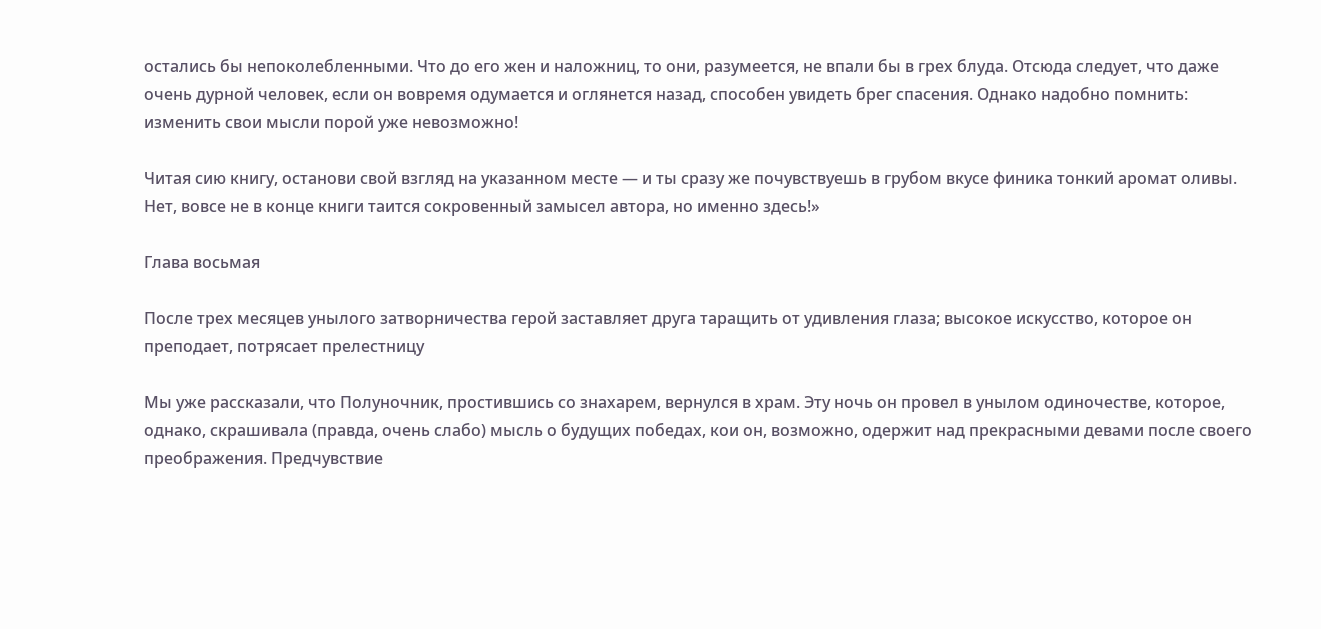остались бы непоколебленными. Что до его жен и наложниц, то они, разумеется, не впали бы в грех блуда. Отсюда следует, что даже очень дурной человек, если он вовремя одумается и оглянется назад, способен увидеть брег спасения. Однако надобно помнить: изменить свои мысли порой уже невозможно!

Читая сию книгу, останови свой взгляд на указанном месте — и ты сразу же почувствуешь в грубом вкусе финика тонкий аромат оливы. Нет, вовсе не в конце книги таится сокровенный замысел автора, но именно здесь!»

Глава восьмая

После трех месяцев унылого затворничества герой заставляет друга таращить от удивления глаза; высокое искусство, которое он преподает, потрясает прелестницу

Мы уже рассказали, что Полуночник, простившись со знахарем, вернулся в храм. Эту ночь он провел в унылом одиночестве, которое, однако, скрашивала (правда, очень слабо) мысль о будущих победах, кои он, возможно, одержит над прекрасными девами после своего преображения. Предчувствие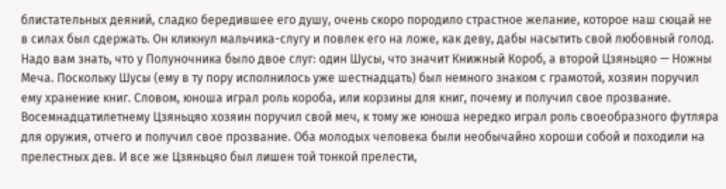блистательных деяний, сладко бередившее его душу, очень скоро породило страстное желание, которое наш сюцай не в силах был сдержать. Он кликнул мальчика-слугу и повлек его на ложе, как деву, дабы насытить свой любовный голод. Надо вам знать, что у Полуночника было двое слуг: один Шусы, что значит Книжный Короб, а второй Цзяньцяо — Ножны Меча. Поскольку Шусы (ему в ту пору исполнилось уже шестнадцать) был немного знаком с грамотой, хозяин поручил ему хранение книг. Словом, юноша играл роль короба, или корзины для книг, почему и получил свое прозвание. Восемнадцатилетнему Цзяньцяо хозяин поручил свой меч, к тому же юноша нередко играл роль своеобразного футляра для оружия, отчего и получил свое прозвание. Оба молодых человека были необычайно хороши собой и походили на прелестных дев. И все же Цзяньцяо был лишен той тонкой прелести,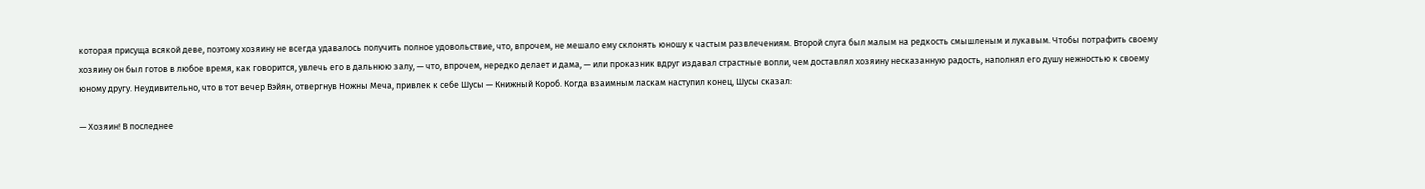которая присуща всякой деве, поэтому хозяину не всегда удавалось получить полное удовольствие, что, впрочем, не мешало ему склонять юношу к частым развлечениям. Второй слуга был малым на редкость смышленым и лукавым. Чтобы потрафить своему хозяину он был готов в любое время, как говорится, увлечь его в дальнюю залу, — что, впрочем, нередко делает и дама, — или проказник вдруг издавал страстные вопли, чем доставлял хозяину несказанную радость, наполнял его душу нежностью к своему юному другу. Неудивительно, что в тот вечер Вэйян, отвергнув Ножны Меча, привлек к себе Шусы — Книжный Короб. Когда взаимным ласкам наступил конец, Шусы сказал:

— Хозяин! В последнее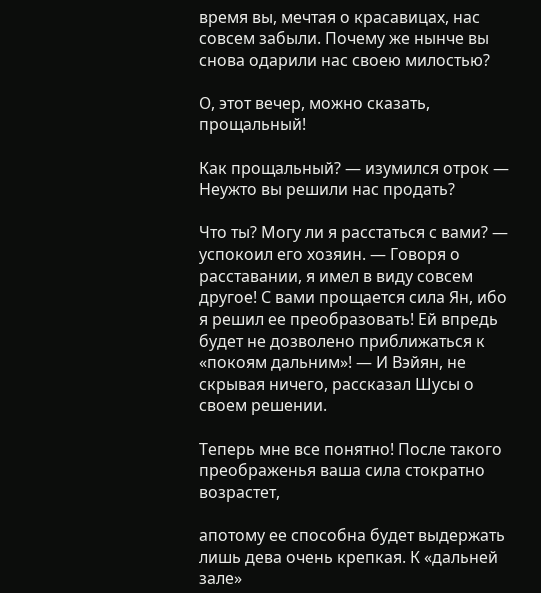время вы, мечтая о красавицах, нас совсем забыли. Почему же нынче вы снова одарили нас своею милостью?

О, этот вечер, можно сказать, прощальный!

Как прощальный? — изумился отрок — Неужто вы решили нас продать?

Что ты? Могу ли я расстаться с вами? — успокоил его хозяин. — Говоря о расставании, я имел в виду совсем другое! С вами прощается сила Ян, ибо я решил ее преобразовать! Ей впредь будет не дозволено приближаться к «покоям дальним»! — И Вэйян, не скрывая ничего, рассказал Шусы о своем решении.

Теперь мне все понятно! После такого преображенья ваша сила стократно возрастет,

апотому ее способна будет выдержать лишь дева очень крепкая. К «дальней зале»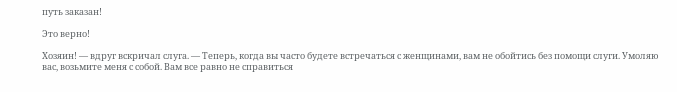путь заказан!

Это верно!

Хозяин! — вдруг вскричал слуга. — Теперь, когда вы часто будете встречаться с женщинами, вам не обойтись без помощи слуги. Умоляю вас, возьмите меня с собой. Вам все равно не справиться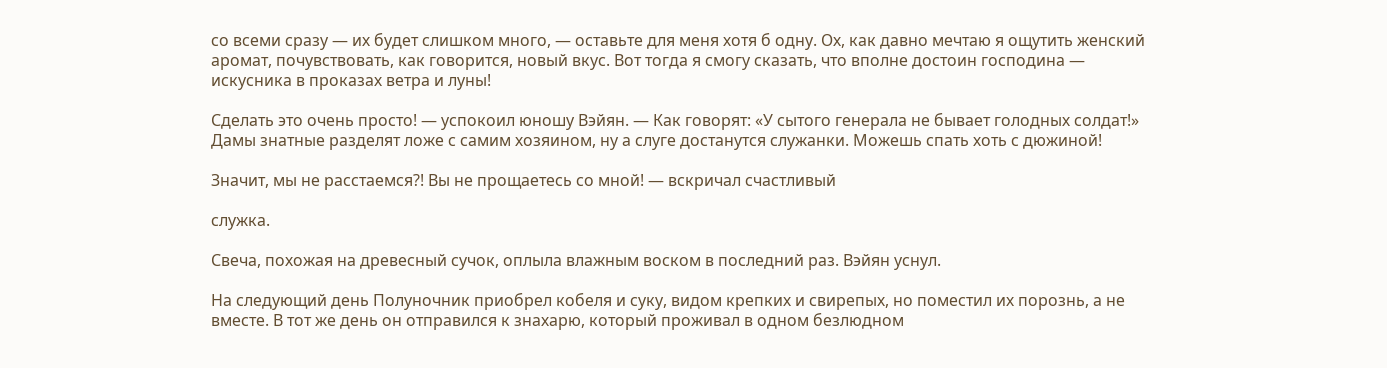со всеми сразу — их будет слишком много, — оставьте для меня хотя б одну. Ох, как давно мечтаю я ощутить женский аромат, почувствовать, как говорится, новый вкус. Вот тогда я смогу сказать, что вполне достоин господина — искусника в проказах ветра и луны!

Сделать это очень просто! — успокоил юношу Вэйян. — Как говорят: «У сытого генерала не бывает голодных солдат!» Дамы знатные разделят ложе с самим хозяином, ну а слуге достанутся служанки. Можешь спать хоть с дюжиной!

Значит, мы не расстаемся?! Вы не прощаетесь со мной! — вскричал счастливый

служка.

Свеча, похожая на древесный сучок, оплыла влажным воском в последний раз. Вэйян уснул.

На следующий день Полуночник приобрел кобеля и суку, видом крепких и свирепых, но поместил их порознь, а не вместе. В тот же день он отправился к знахарю, который проживал в одном безлюдном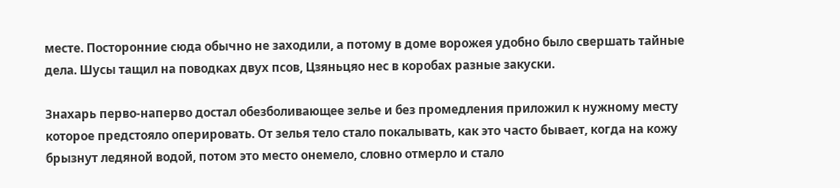месте. Посторонние сюда обычно не заходили, а потому в доме ворожея удобно было свершать тайные дела. Шусы тащил на поводках двух псов, Цзяньцяо нес в коробах разные закуски.

Знахарь перво-наперво достал обезболивающее зелье и без промедления приложил к нужному месту которое предстояло оперировать. От зелья тело стало покалывать, как это часто бывает, когда на кожу брызнут ледяной водой, потом это место онемело, словно отмерло и стало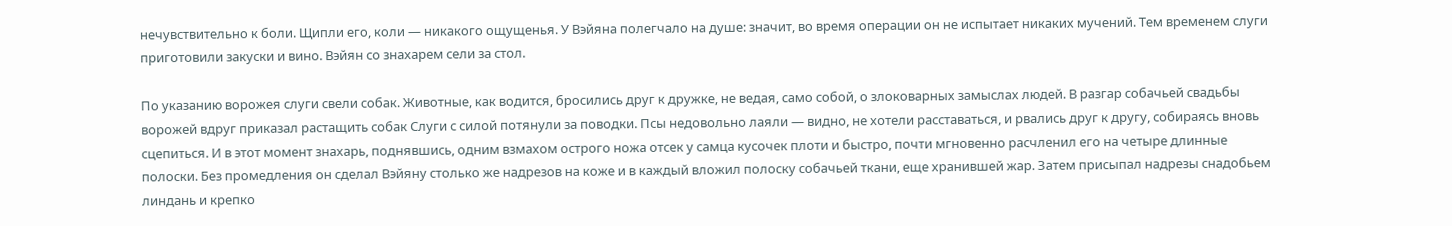нечувствительно к боли. Щипли его, коли — никакого ощущенья. У Вэйяна полегчало на душе: значит, во время операции он не испытает никаких мучений. Тем временем слуги приготовили закуски и вино. Вэйян со знахарем сели за стол.

По указанию ворожея слуги свели собак. Животные, как водится, бросились друг к дружке, не ведая, само собой, о злоковарных замыслах людей. В разгар собачьей свадьбы ворожей вдруг приказал растащить собак Слуги с силой потянули за поводки. Псы недовольно лаяли — видно, не хотели расставаться, и рвались друг к другу, собираясь вновь сцепиться. И в этот момент знахарь, поднявшись, одним взмахом острого ножа отсек у самца кусочек плоти и быстро, почти мгновенно расчленил его на четыре длинные полоски. Без промедления он сделал Вэйяну столько же надрезов на коже и в каждый вложил полоску собачьей ткани, еще хранившей жар. Затем присыпал надрезы снадобьем линдань и крепко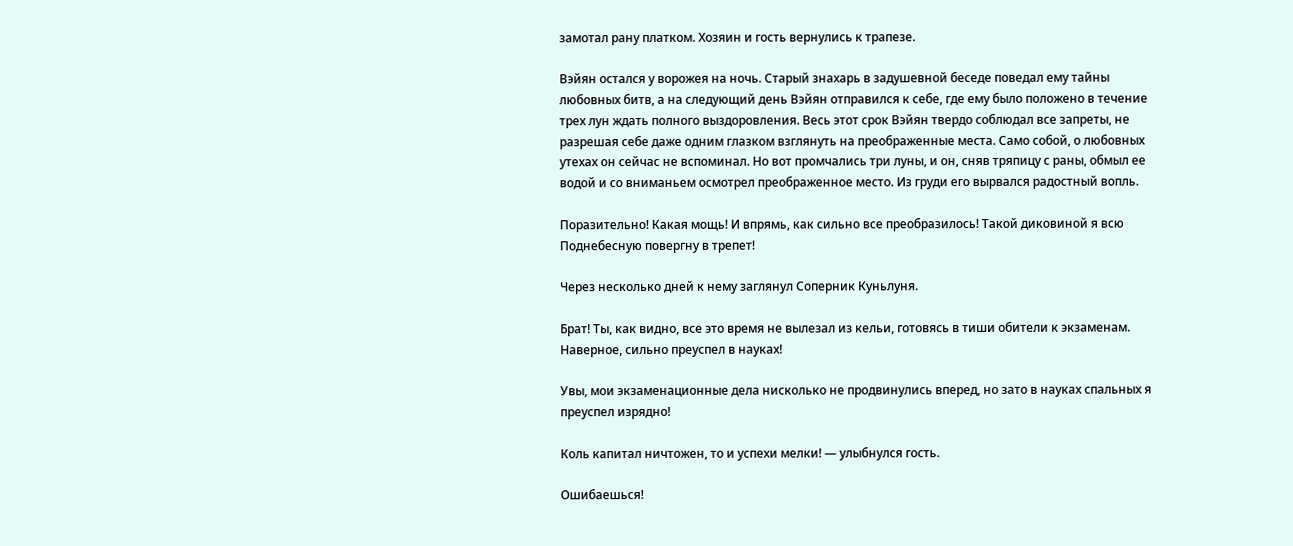замотал рану платком. Хозяин и гость вернулись к трапезе.

Вэйян остался у ворожея на ночь. Старый знахарь в задушевной беседе поведал ему тайны любовных битв, а на следующий день Вэйян отправился к себе, где ему было положено в течение трех лун ждать полного выздоровления. Весь этот срок Вэйян твердо соблюдал все запреты, не разрешая себе даже одним глазком взглянуть на преображенные места. Само собой, о любовных утехах он сейчас не вспоминал. Но вот промчались три луны, и он, сняв тряпицу с раны, обмыл ее водой и со вниманьем осмотрел преображенное место. Из груди его вырвался радостный вопль.

Поразительно! Какая мощь! И впрямь, как сильно все преобразилось! Такой диковиной я всю Поднебесную повергну в трепет!

Через несколько дней к нему заглянул Соперник Куньлуня.

Брат! Ты, как видно, все это время не вылезал из кельи, готовясь в тиши обители к экзаменам. Наверное, сильно преуспел в науках!

Увы, мои экзаменационные дела нисколько не продвинулись вперед, но зато в науках спальных я преуспел изрядно!

Коль капитал ничтожен, то и успехи мелки! — улыбнулся гость.

Ошибаешься!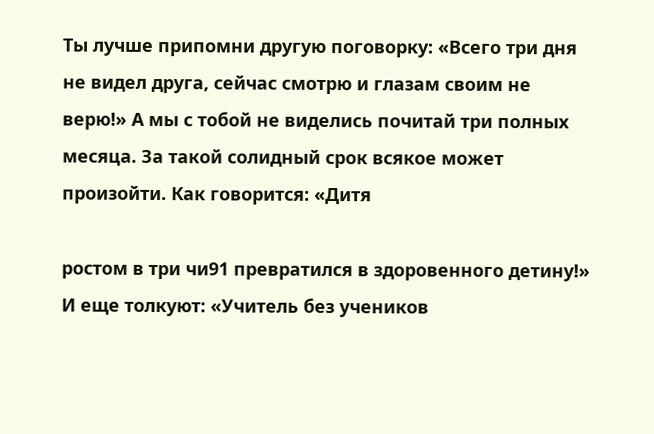Ты лучше припомни другую поговорку: «Всего три дня не видел друга, сейчас смотрю и глазам своим не верю!» А мы с тобой не виделись почитай три полных месяца. За такой солидный срок всякое может произойти. Как говорится: «Дитя

ростом в три чи91 превратился в здоровенного детину!» И еще толкуют: «Учитель без учеников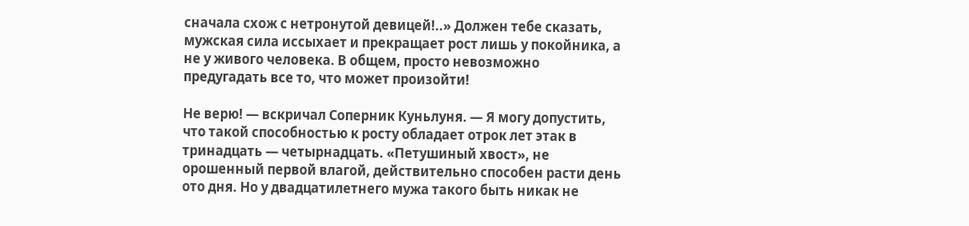сначала схож с нетронутой девицей!..» Должен тебе сказать, мужская сила иссыхает и прекращает рост лишь у покойника, а не у живого человека. В общем, просто невозможно предугадать все то, что может произойти!

Не верю! — вскричал Соперник Куньлуня. — Я могу допустить, что такой способностью к росту обладает отрок лет этак в тринадцать — четырнадцать. «Петушиный хвост», не орошенный первой влагой, действительно способен расти день ото дня. Но у двадцатилетнего мужа такого быть никак не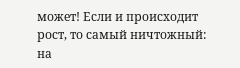может! Если и происходит рост, то самый ничтожный: на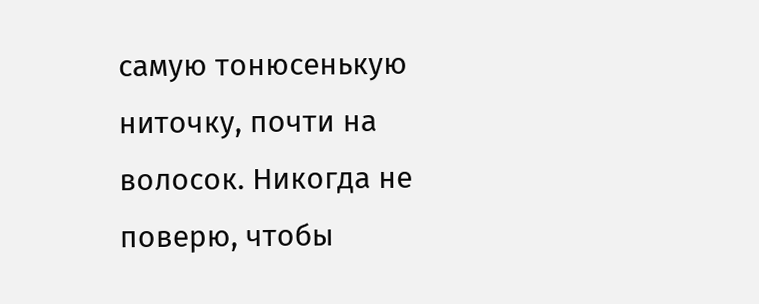самую тонюсенькую ниточку, почти на волосок. Никогда не поверю, чтобы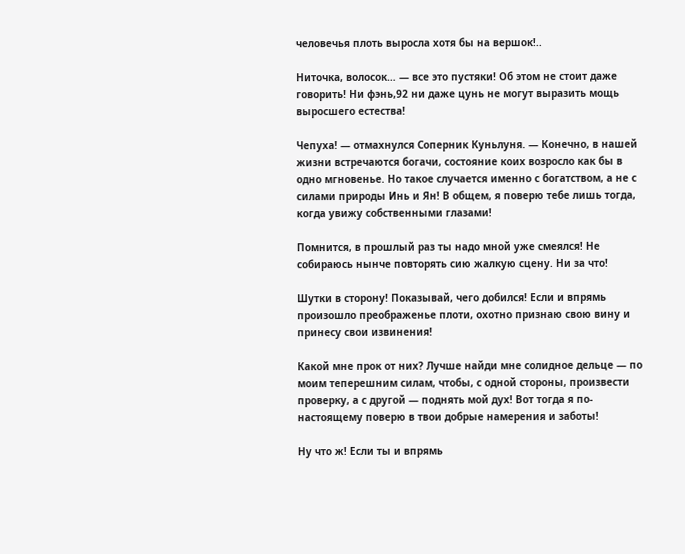человечья плоть выросла хотя бы на вершок!..

Ниточка, волосок… — все это пустяки! Об этом не стоит даже говорить! Ни фэнь,92 ни даже цунь не могут выразить мощь выросшего естества!

Чепуха! — отмахнулся Соперник Куньлуня. — Конечно, в нашей жизни встречаются богачи, состояние коих возросло как бы в одно мгновенье. Но такое случается именно с богатством, а не с силами природы Инь и Ян! В общем, я поверю тебе лишь тогда, когда увижу собственными глазами!

Помнится, в прошлый раз ты надо мной уже смеялся! Не собираюсь нынче повторять сию жалкую сцену. Ни за что!

Шутки в сторону! Показывай, чего добился! Если и впрямь произошло преображенье плоти, охотно признаю свою вину и принесу свои извинения!

Какой мне прок от них? Лучше найди мне солидное дельце — по моим теперешним силам, чтобы, с одной стороны, произвести проверку, а с другой — поднять мой дух! Вот тогда я по-настоящему поверю в твои добрые намерения и заботы!

Ну что ж! Если ты и впрямь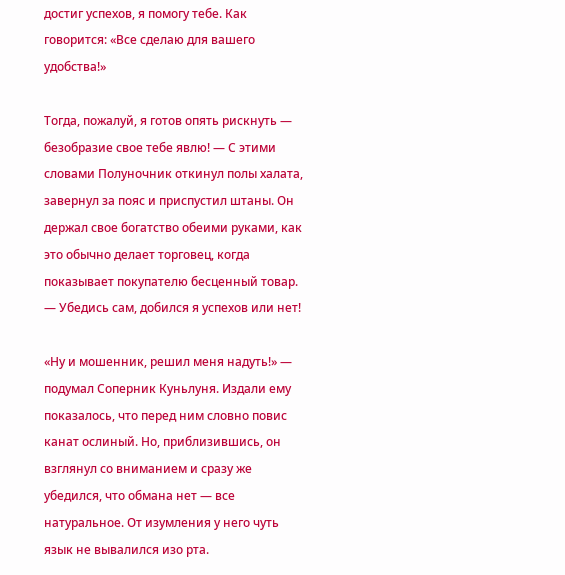достиг успехов, я помогу тебе. Как говорится: «Все сделаю для вашего удобства!»

Тогда, пожалуй, я готов опять рискнуть — безобразие свое тебе явлю! — С этими словами Полуночник откинул полы халата, завернул за пояс и приспустил штаны. Он держал свое богатство обеими руками, как это обычно делает торговец, когда показывает покупателю бесценный товар. — Убедись сам, добился я успехов или нет!

«Ну и мошенник, решил меня надуть!» — подумал Соперник Куньлуня. Издали ему показалось, что перед ним словно повис канат ослиный. Но, приблизившись, он взглянул со вниманием и сразу же убедился, что обмана нет — все натуральное. От изумления у него чуть язык не вывалился изо рта.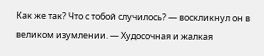Как же так? Что с тобой случилось? — воскликнул он в великом изумлении. — Худосочная и жалкая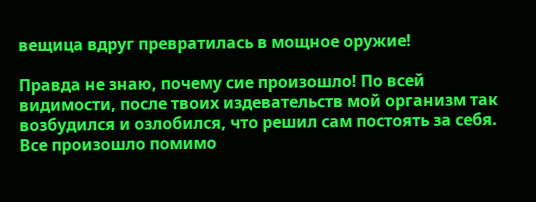вещица вдруг превратилась в мощное оружие!

Правда не знаю, почему сие произошло! По всей видимости, после твоих издевательств мой организм так возбудился и озлобился, что решил сам постоять за себя. Все произошло помимо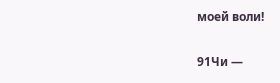моей воли!

91Чи —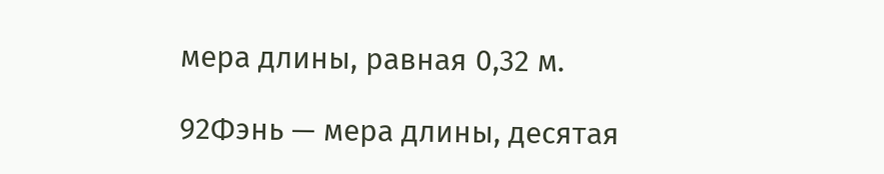мера длины, равная 0,32 м.

92Фэнь — мера длины, десятая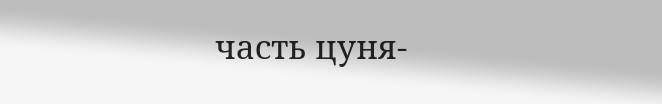часть цуня-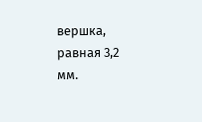вершка, равная 3,2 мм.